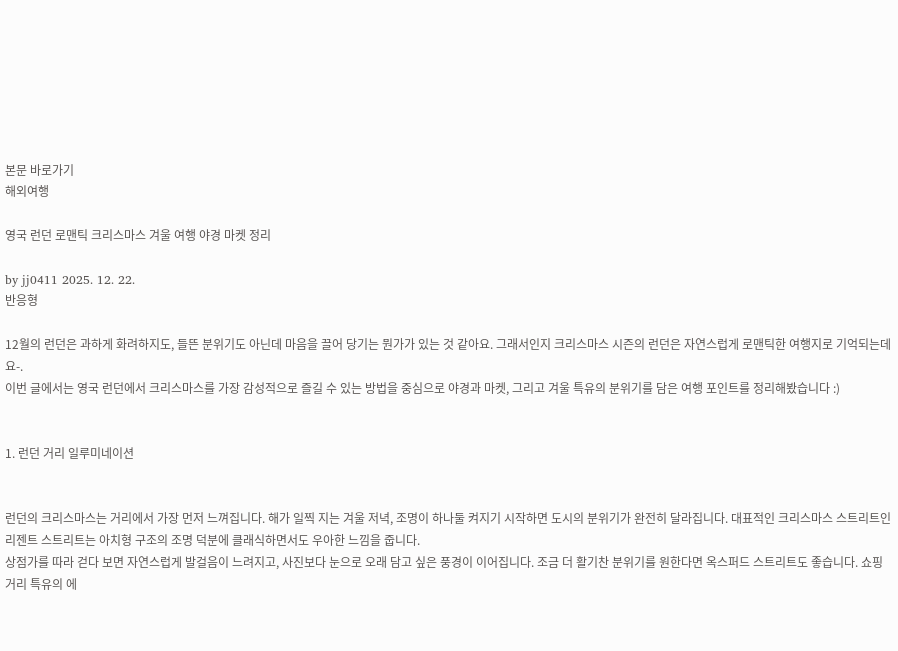본문 바로가기
해외여행

영국 런던 로맨틱 크리스마스 겨울 여행 야경 마켓 정리

by jj0411 2025. 12. 22.
반응형

12월의 런던은 과하게 화려하지도, 들뜬 분위기도 아닌데 마음을 끌어 당기는 뭔가가 있는 것 같아요. 그래서인지 크리스마스 시즌의 런던은 자연스럽게 로맨틱한 여행지로 기억되는데요-.
이번 글에서는 영국 런던에서 크리스마스를 가장 감성적으로 즐길 수 있는 방법을 중심으로 야경과 마켓, 그리고 겨울 특유의 분위기를 담은 여행 포인트를 정리해봤습니다 :)


1. 런던 거리 일루미네이션


런던의 크리스마스는 거리에서 가장 먼저 느껴집니다. 해가 일찍 지는 겨울 저녁, 조명이 하나둘 켜지기 시작하면 도시의 분위기가 완전히 달라집니다. 대표적인 크리스마스 스트리트인 리젠트 스트리트는 아치형 구조의 조명 덕분에 클래식하면서도 우아한 느낌을 줍니다.
상점가를 따라 걷다 보면 자연스럽게 발걸음이 느려지고, 사진보다 눈으로 오래 담고 싶은 풍경이 이어집니다. 조금 더 활기찬 분위기를 원한다면 옥스퍼드 스트리트도 좋습니다. 쇼핑 거리 특유의 에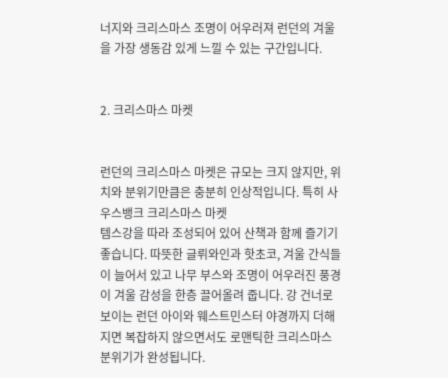너지와 크리스마스 조명이 어우러져 런던의 겨울을 가장 생동감 있게 느낄 수 있는 구간입니다.


2. 크리스마스 마켓


런던의 크리스마스 마켓은 규모는 크지 않지만, 위치와 분위기만큼은 충분히 인상적입니다. 특히 사우스뱅크 크리스마스 마켓
템스강을 따라 조성되어 있어 산책과 함께 즐기기 좋습니다. 따뜻한 글뤼와인과 핫초코, 겨울 간식들이 늘어서 있고 나무 부스와 조명이 어우러진 풍경이 겨울 감성을 한층 끌어올려 줍니다. 강 건너로 보이는 런던 아이와 웨스트민스터 야경까지 더해지면 복잡하지 않으면서도 로맨틱한 크리스마스 분위기가 완성됩니다.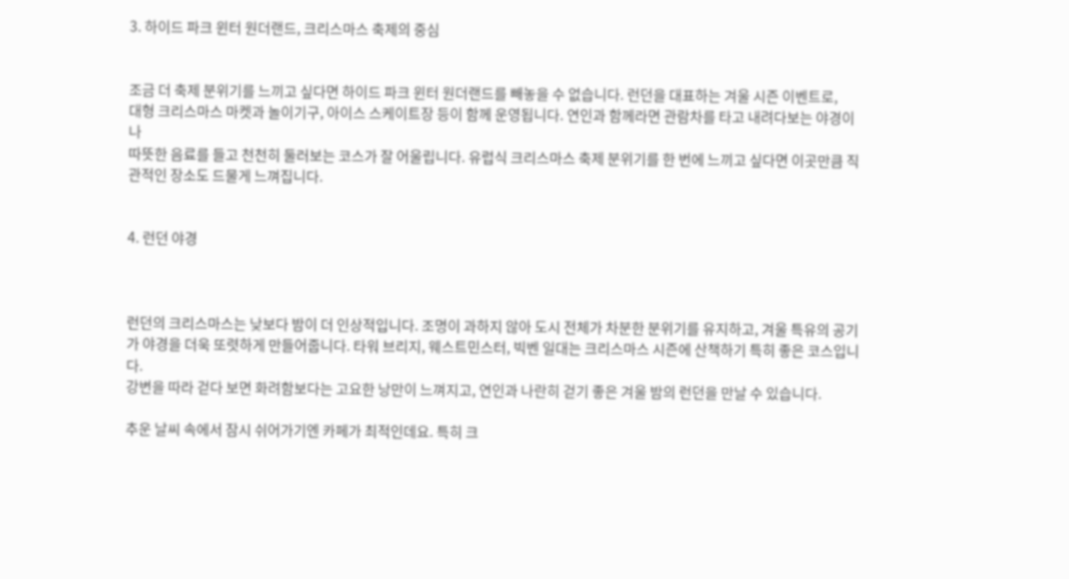3. 하이드 파크 윈터 원더랜드, 크리스마스 축제의 중심


조금 더 축제 분위기를 느끼고 싶다면 하이드 파크 윈터 원더랜드를 빼놓을 수 없습니다. 런던을 대표하는 겨울 시즌 이벤트로,
대형 크리스마스 마켓과 놀이기구, 아이스 스케이트장 등이 함께 운영됩니다. 연인과 함께라면 관람차를 타고 내려다보는 야경이나
따뜻한 음료를 들고 천천히 둘러보는 코스가 잘 어울립니다. 유럽식 크리스마스 축제 분위기를 한 번에 느끼고 싶다면 이곳만큼 직관적인 장소도 드물게 느껴집니다.


4. 런던 야경



런던의 크리스마스는 낮보다 밤이 더 인상적입니다. 조명이 과하지 않아 도시 전체가 차분한 분위기를 유지하고, 겨울 특유의 공기가 야경을 더욱 또렷하게 만들어줍니다. 타워 브리지, 웨스트민스터, 빅벤 일대는 크리스마스 시즌에 산책하기 특히 좋은 코스입니다.
강변을 따라 걷다 보면 화려함보다는 고요한 낭만이 느껴지고, 연인과 나란히 걷기 좋은 겨울 밤의 런던을 만날 수 있습니다.

추운 날씨 속에서 잠시 쉬어가기엔 카페가 최적인데요. 특히 크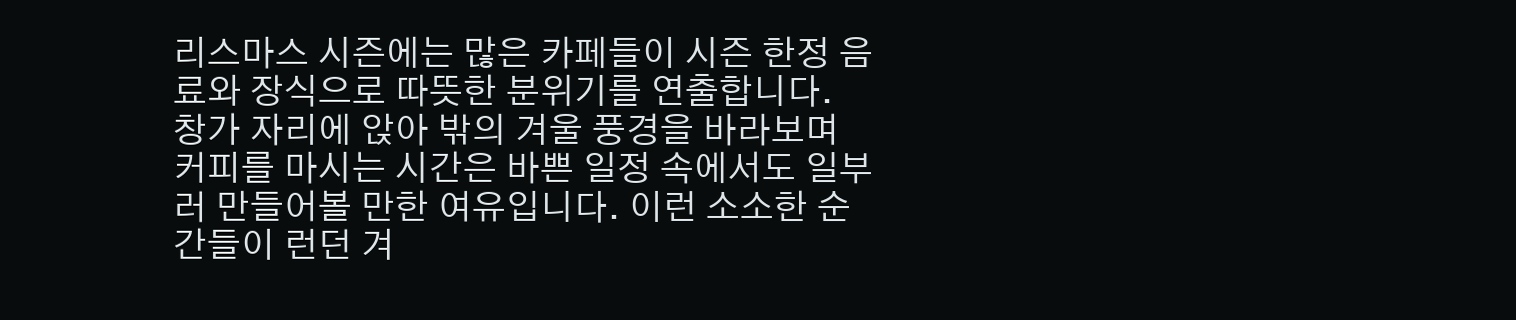리스마스 시즌에는 많은 카페들이 시즌 한정 음료와 장식으로 따뜻한 분위기를 연출합니다.
창가 자리에 앉아 밖의 겨울 풍경을 바라보며 커피를 마시는 시간은 바쁜 일정 속에서도 일부러 만들어볼 만한 여유입니다. 이런 소소한 순간들이 런던 겨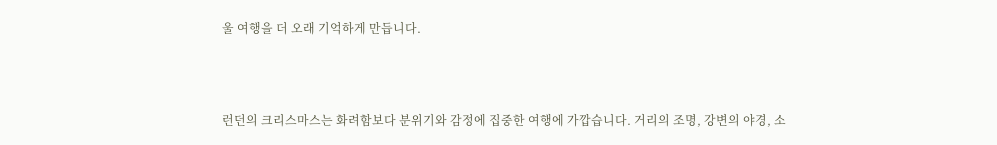울 여행을 더 오래 기억하게 만듭니다.



런던의 크리스마스는 화려함보다 분위기와 감정에 집중한 여행에 가깝습니다. 거리의 조명, 강변의 야경, 소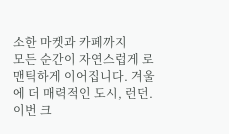소한 마켓과 카페까지
모든 순간이 자연스럽게 로맨틱하게 이어집니다. 겨울에 더 매력적인 도시, 런던.
이번 크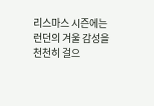리스마스 시즌에는 런던의 겨울 감성을 천천히 걸으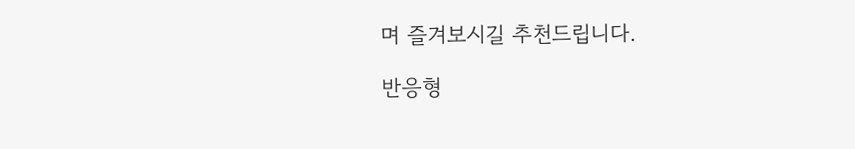며 즐겨보시길 추천드립니다.

반응형